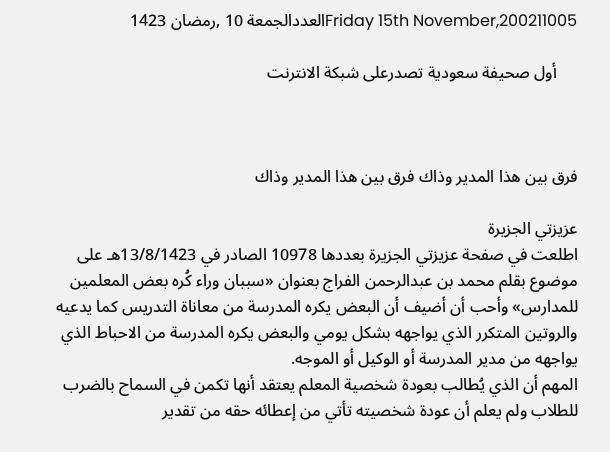Friday 15th November,200211005العددالجمعة 10 ,رمضان 1423

     أول صحيفة سعودية تصدرعلى شبكة الانترنت



فرق بين هذا المدير وذاك فرق بين هذا المدير وذاك

عزيزتي الجزيرة
اطلعت في صفحة عزيزتي الجزيرة بعددها 10978 الصادر في 13/8/1423هـ على موضوع بقلم محمد بن عبدالرحمن الفراج بعنوان «سببان وراء كُره بعض المعلمين للمدارس» وأحب أن أضيف أن البعض يكره المدرسة من معاناة التدريس كما يدعيه والروتين المتكرر الذي يواجهه بشكل يومي والبعض يكره المدرسة من الاحباط الذي يواجهه من مدير المدرسة أو الوكيل أو الموجه.
المهم أن الذي يُطالب بعودة شخصية المعلم يعتقد أنها تكمن في السماح بالضرب للطلاب ولم يعلم أن عودة شخصيته تأتي من إعطائه حقه من تقدير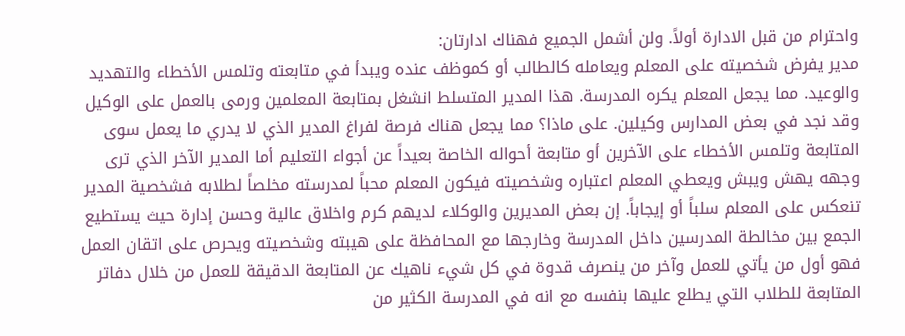واحترام من قبل الادارة أولاً. ولن أشمل الجميع فهناك ادارتان:
مدير يفرض شخصيته على المعلم ويعامله كالطالب أو كموظف عنده ويبدأ في متابعته وتلمس الأخطاء والتهديد والوعيد. مما يجعل المعلم يكره المدرسة. هذا المدير المتسلط انشغل بمتابعة المعلمين ورمى بالعمل على الوكيل وقد نجد في بعض المدارس وكيلين. على ماذا؟ مما يجعل هناك فرصة لفراغ المدير الذي لا يدري ما يعمل سوى المتابعة وتلمس الأخطاء على الآخرين أو متابعة أحواله الخاصة بعيداً عن أجواء التعليم أما المدير الآخر الذي ترى وجهه يهش ويبش ويعطي المعلم اعتباره وشخصيته فيكون المعلم محباً لمدرسته مخلصاً لطلابه فشخصية المدير تنعكس على المعلم سلباً أو إيجاباً. إن بعض المديرين والوكلاء لديهم كرم واخلاق عالية وحسن إدارة حيث يستطيع الجمع بين مخالطة المدرسين داخل المدرسة وخارجها مع المحافظة على هيبته وشخصيته ويحرص على اتقان العمل فهو أول من يأتي للعمل وآخر من ينصرف قدوة في كل شيء ناهيك عن المتابعة الدقيقة للعمل من خلال دفاتر المتابعة للطلاب التي يطلع عليها بنفسه مع انه في المدرسة الكثير من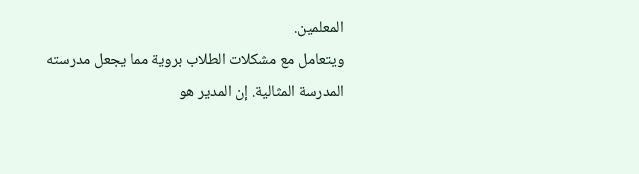المعلمين.
ويتعامل مع مشكلات الطلاب بروية مما يجعل مدرسته المدرسة المثالية. إن المدير هو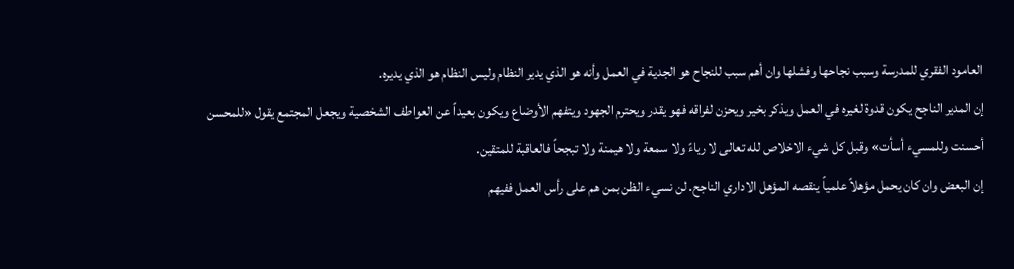العامود الفقري للمدرسة وسبب نجاحها وفشلها وان أهم سبب للنجاح هو الجدية في العمل وأنه هو الذي يدير النظام وليس النظام هو الذي يديره.
إن المدير الناجح يكون قدوة لغيره في العمل ويذكر بخير ويحزن لفراقه فهو يقدر ويحترم الجهود ويتفهم الأوضاع ويكون بعيداً عن العواطف الشخصية ويجعل المجتمع يقول «للمحسن أحسنت وللمسيء أسأت» وقبل كل شيء الاخلاص لله تعالى لا رياءً ولا سمعة ولا هيمنة ولا تبجحاً فالعاقبة للمتقين.
إن البعض وان كان يحمل مؤهلاً علمياً ينقصه المؤهل الاداري الناجح. لن نسيء الظن بمن هم على رأس العمل ففيهم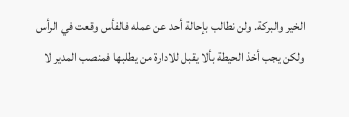الخير والبركة. ولن نطالب بإحالة أحد عن عمله فالفأس وقعت في الرأس ولكن يجب أخذ الحيطة بألا يقبل للادارة من يطلبها فمنصب المدير لا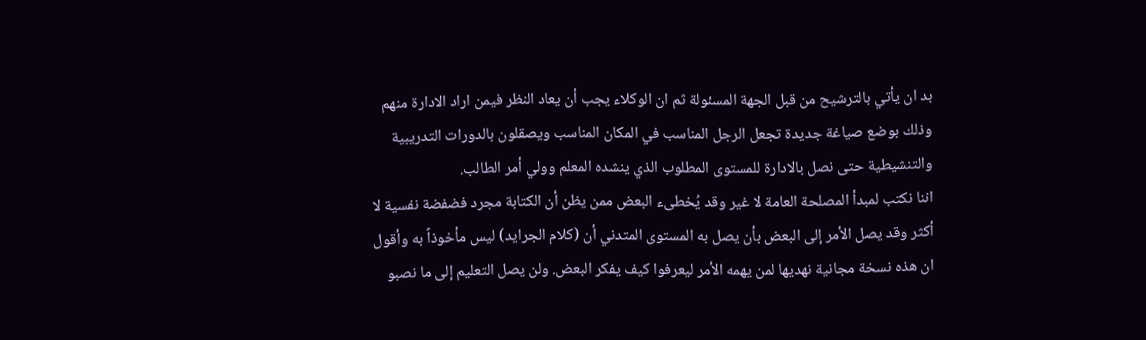بد ان يأتي بالترشيح من قبل الجهة المسئولة ثم ان الوكلاء يجب أن يعاد النظر فيمن اراد الادارة منهم وذلك بوضع صياغة جديدة تجعل الرجل المناسب في المكان المناسب ويصقلون بالدورات التدريبية والتنشيطية حتى نصل بالادارة للمستوى المطلوب الذي ينشده المعلم وولي أمر الطالب.
اننا نكتب لمبدأ المصلحة العامة لا غير وقد يُخطىء البعض ممن يظن أن الكتابة مجرد فضفضة نفسية لا أكثر وقد يصل الأمر إلى البعض بأن يصل به المستوى المتدني أن (كلام الجرايد) ليس مأخوذاً به وأقول ان هذه نسخة مجانية نهديها لمن يهمه الأمر ليعرفوا كيف يفكر البعض. ولن يصل التعليم إلى ما نصبو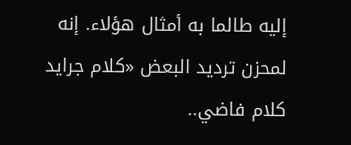إليه طالما به أمثال هؤلاء. إنه لمحزن ترديد البعض «كلام جرايد كلام فاضي..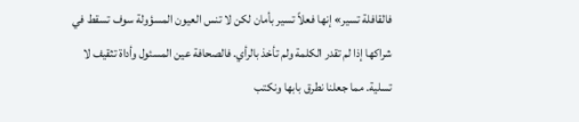فالقافلة تسير» إنها فعلاً تسير بأمان لكن لا تنس العيون المسؤولة سوف تسقط في شراكها إذا لم تقدر الكلمة ولم تأخذ بالرأي. فالصحافة عين المسئول وأداة تثقيف لا تسلية. مما جعلنا نطرق بابها ونكتب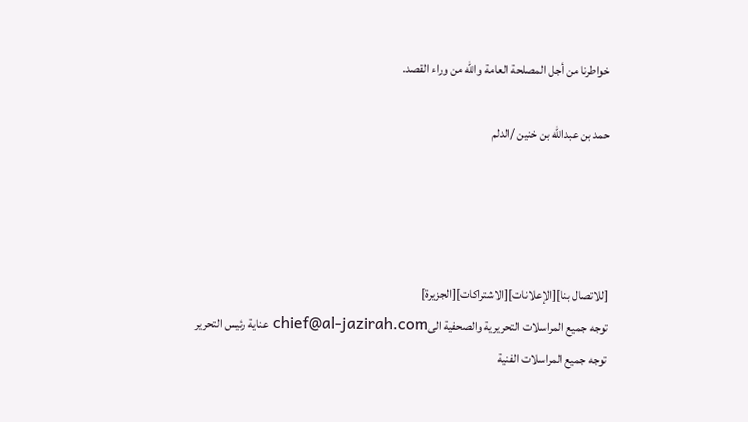خواطرنا من أجل المصلحة العامة والله من وراء القصد.

حمد بن عبدالله بن خنين /الدلم




[للاتصال بنا][الإعلانات][الاشتراكات][الجزيرة]
توجه جميع المراسلات التحريرية والصحفية الىchief@al-jazirah.com عناية رئيس التحرير
توجه جميع المراسلات الفنية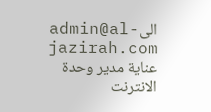الىadmin@al-jazirah.com عناية مدير وحدة الانترنت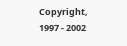Copyright, 1997 - 2002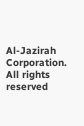Al-Jazirah Corporation. All rights reserved